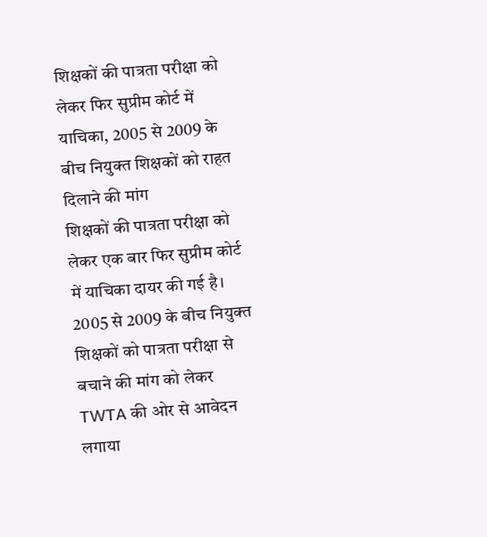शिक्षकों की पात्रता परीक्षा को लेकर फिर सुप्रीम कोर्ट में याचिका, 2005 से 2009 के बीच नियुक्त शिक्षकों को राहत दिलाने की मांग
शिक्षकों की पात्रता परीक्षा को लेकर एक बार फिर सुप्रीम कोर्ट में याचिका दायर की गई है। 2005 से 2009 के बीच नियुक्त शिक्षकों को पात्रता परीक्षा से बचाने की मांग को लेकर TWTA की ओर से आवेदन लगाया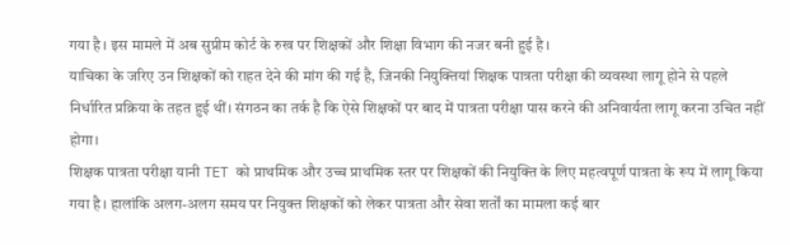गया है। इस मामले में अब सुप्रीम कोर्ट के रुख पर शिक्षकों और शिक्षा विभाग की नजर बनी हुई है।
याचिका के जरिए उन शिक्षकों को राहत देने की मांग की गई है, जिनकी नियुक्तियां शिक्षक पात्रता परीक्षा की व्यवस्था लागू होने से पहले निर्धारित प्रक्रिया के तहत हुई थीं। संगठन का तर्क है कि ऐसे शिक्षकों पर बाद में पात्रता परीक्षा पास करने की अनिवार्यता लागू करना उचित नहीं होगा।
शिक्षक पात्रता परीक्षा यानी TET को प्राथमिक और उच्च प्राथमिक स्तर पर शिक्षकों की नियुक्ति के लिए महत्वपूर्ण पात्रता के रूप में लागू किया गया है। हालांकि अलग-अलग समय पर नियुक्त शिक्षकों को लेकर पात्रता और सेवा शर्तों का मामला कई बार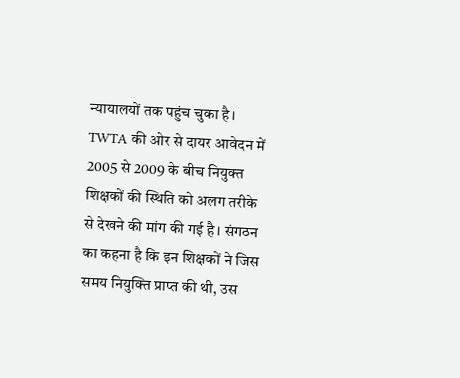न्यायालयों तक पहुंच चुका है।
TWTA की ओर से दायर आवेदन में 2005 से 2009 के बीच नियुक्त शिक्षकों की स्थिति को अलग तरीके से देखने की मांग की गई है। संगठन का कहना है कि इन शिक्षकों ने जिस समय नियुक्ति प्राप्त की थी, उस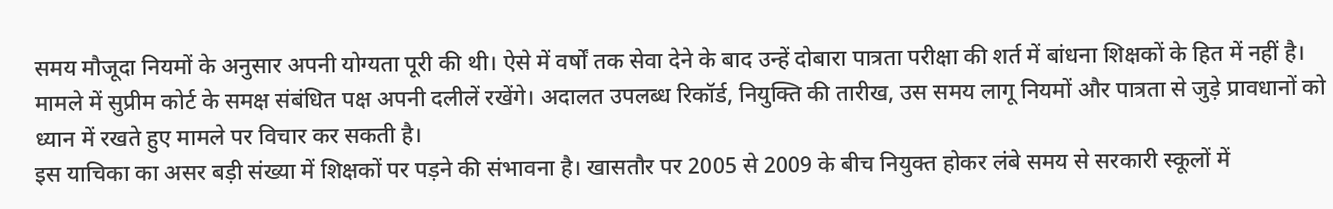समय मौजूदा नियमों के अनुसार अपनी योग्यता पूरी की थी। ऐसे में वर्षों तक सेवा देने के बाद उन्हें दोबारा पात्रता परीक्षा की शर्त में बांधना शिक्षकों के हित में नहीं है।
मामले में सुप्रीम कोर्ट के समक्ष संबंधित पक्ष अपनी दलीलें रखेंगे। अदालत उपलब्ध रिकॉर्ड, नियुक्ति की तारीख, उस समय लागू नियमों और पात्रता से जुड़े प्रावधानों को ध्यान में रखते हुए मामले पर विचार कर सकती है।
इस याचिका का असर बड़ी संख्या में शिक्षकों पर पड़ने की संभावना है। खासतौर पर 2005 से 2009 के बीच नियुक्त होकर लंबे समय से सरकारी स्कूलों में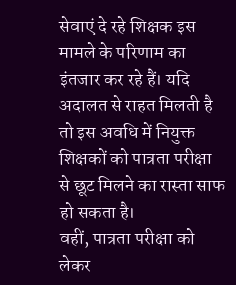सेवाएं दे रहे शिक्षक इस मामले के परिणाम का इंतजार कर रहे हैं। यदि अदालत से राहत मिलती है तो इस अवधि में नियुक्त शिक्षकों को पात्रता परीक्षा से छूट मिलने का रास्ता साफ हो सकता है।
वहीं, पात्रता परीक्षा को लेकर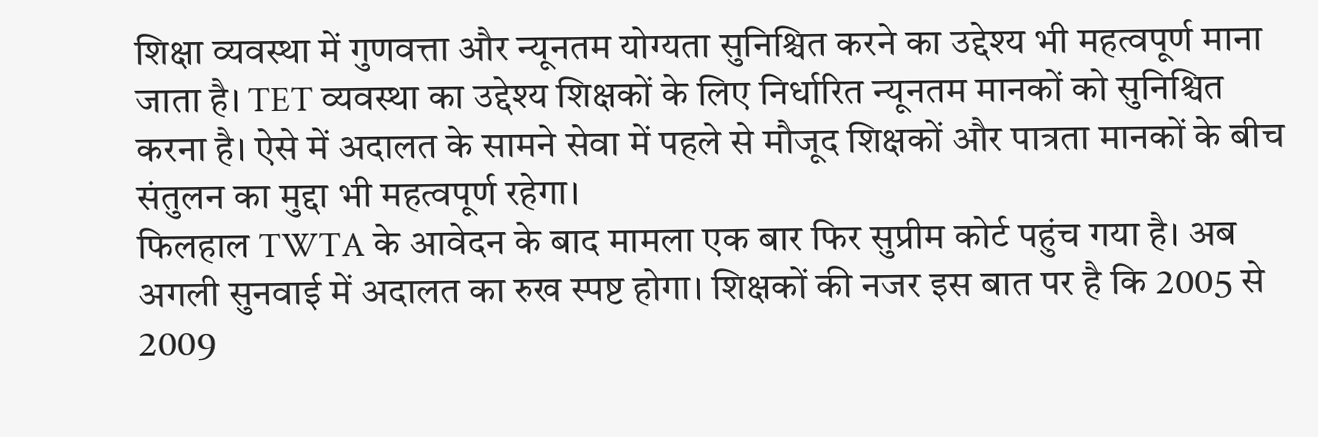शिक्षा व्यवस्था में गुणवत्ता और न्यूनतम योग्यता सुनिश्चित करने का उद्देश्य भी महत्वपूर्ण माना जाता है। TET व्यवस्था का उद्देश्य शिक्षकों के लिए निर्धारित न्यूनतम मानकों को सुनिश्चित करना है। ऐसे में अदालत के सामने सेवा में पहले से मौजूद शिक्षकों और पात्रता मानकों के बीच संतुलन का मुद्दा भी महत्वपूर्ण रहेगा।
फिलहाल TWTA के आवेदन के बाद मामला एक बार फिर सुप्रीम कोर्ट पहुंच गया है। अब अगली सुनवाई में अदालत का रुख स्पष्ट होगा। शिक्षकों की नजर इस बात पर है कि 2005 से 2009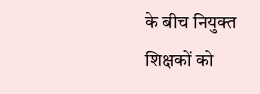के बीच नियुक्त शिक्षकों को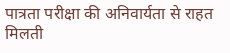पात्रता परीक्षा की अनिवार्यता से राहत मिलती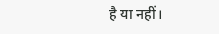है या नहीं।